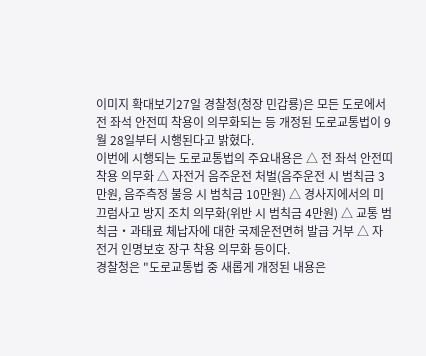이미지 확대보기27일 경찰청(청장 민갑룡)은 모든 도로에서 전 좌석 안전띠 착용이 의무화되는 등 개정된 도로교통법이 9월 28일부터 시행된다고 밝혔다.
이번에 시행되는 도로교통법의 주요내용은 △ 전 좌석 안전띠 착용 의무화 △ 자전거 음주운전 처벌(음주운전 시 범칙금 3만원, 음주측정 불응 시 범칙금 10만원) △ 경사지에서의 미끄럼사고 방지 조치 의무화(위반 시 범칙금 4만원) △ 교통 범칙금・과태료 체납자에 대한 국제운전면허 발급 거부 △ 자전거 인명보호 장구 착용 의무화 등이다.
경찰청은 "도로교통법 중 새롭게 개정된 내용은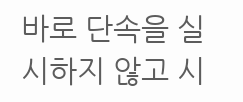바로 단속을 실시하지 않고 시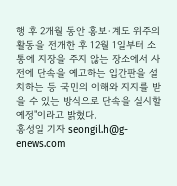행 후 2개월 동안 홍보·계도 위주의 활동을 전개한 후 12월 1일부터 소통에 지장을 주지 않는 장소에서 사전에 단속을 예고하는 입간판을 설치하는 등 국민의 이해와 지지를 받을 수 있는 방식으로 단속을 실시할 예정"이라고 밝혔다.
홍성일 기자 seongil.h@g-enews.com